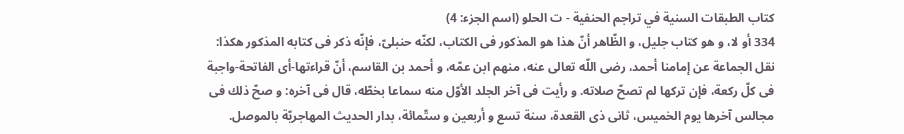كتاب الطبقات السنية في تراجم الحنفية - ت الحلو (اسم الجزء: 4)
334 أو لا، و هو كتاب جليل، و الظّاهر أنّ هذا هو المذكور فى الكتاب، لكنّه حنبلىّ، فإنّه ذكر فى كتابه المذكور هكذا: نقل الجماعة عن إمامنا أحمد، رضى اللّه تعالى عنه، منهم ابن عمّه، و أحمد بن القاسم، أنّ قراءتها-أى الفاتحة-واجبة فى كلّ ركعة، فإن تركها لم تصحّ صلاته. و رأيت فى آخر الجلد الأوّل منه سماعا بخطّه، قال فى آخره: و صحّ ذلك فى مجالس آخرها يوم الخميس، ثانى ذى القعدة، سنة تسع و أربعين و ستّمائة، بدار الحديث المهاجريّة بالموصل.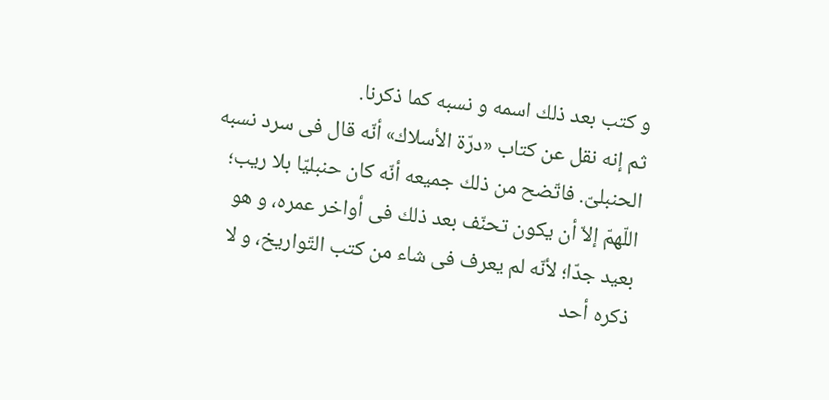و كتب بعد ذلك اسمه و نسبه كما ذكرنا.
ثم إنه نقل عن كتاب «درّة الأسلاك» أنّه قال فى سرد نسبه الحنبلىّ. فاتّضح من ذلك جميعه أنّه كان حنبليّا بلا ريب؛ اللّهمّ إلاّ أن يكون تحنّف بعد ذلك فى أواخر عمره، و هو بعيد جدّا؛ لأنّه لم يعرف فى شاء من كتب التّواريخ، و لا ذكره أحد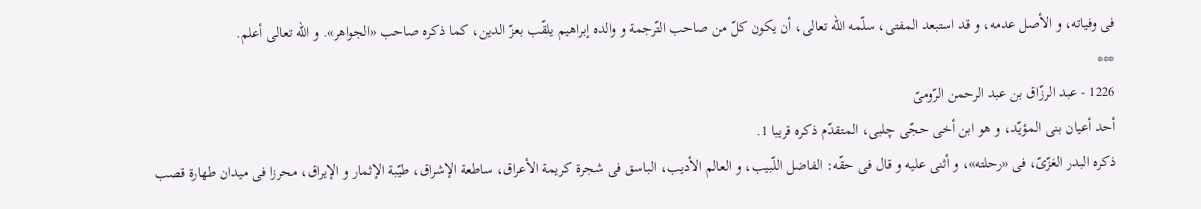فى وفياته، و الأصل عدمه، و قد استبعد المفتى، سلّمه اللّه تعالى، أن يكون كلّ من صاحب التّرجمة و والده إبراهيم يلقّب بعزّ الدين، كما ذكره صاحب «الجواهر». و اللّه تعالى أعلم.
***
1226 - عبد الرزّاق بن عبد الرحمن الرّومىّ
أحد أعيان بنى المؤيّد، و هو ابن أخى حجّى چلبى، المتقدّم ذكره قريبا 1.
ذكره البدر الغزّىّ، فى «رحلته»، و أثنى عليه و قال فى حقّه: الفاضل اللّبيب، و العالم الأديب، الباسق فى شجرة كريمة الأعراق، ساطعة الإشراق، طيّبة الإثمار و الإيراق، محرزا فى ميدان طهارة قصب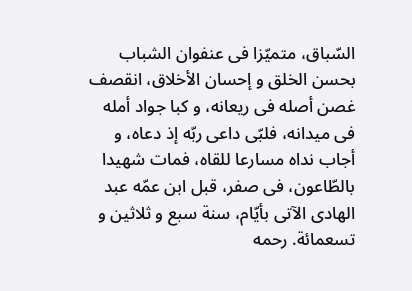السّباق، متميّزا فى عنفوان الشباب بحسن الخلق و إحسان الأخلاق، انقصف غصن أصله فى ريعانه، و كبا جواد أمله فى ميدانه، فلبّى داعى ربّه إذ دعاه، و أجاب نداه مسارعا للقاه، فمات شهيدا بالطّاعون، فى صفر، قبل ابن عمّه عبد الهادى الآتى بأيّام، سنة سبع و ثلاثين و تسعمائة. رحمه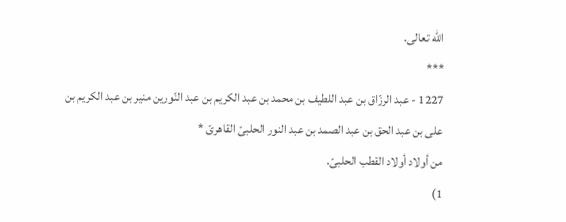اللّه تعالى.
***
1227 - عبد الرزّاق بن عبد اللطيف بن محمد بن عبد الكريم بن عبد النّورين منير بن عبد الكريم بن على بن عبد الحق بن عبد الصمد بن عبد النور الحلبىّ القاهرىّ *
من أولاد أولاد القطب الحلبىّ.
1)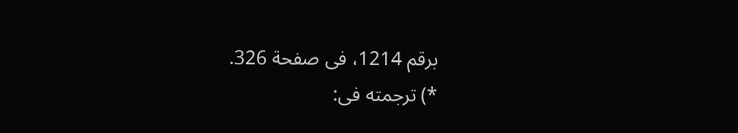برقم 1214، فى صفحة 326.
*) ترجمته فى: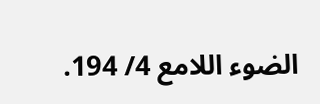الضوء اللامع 4/ 194.